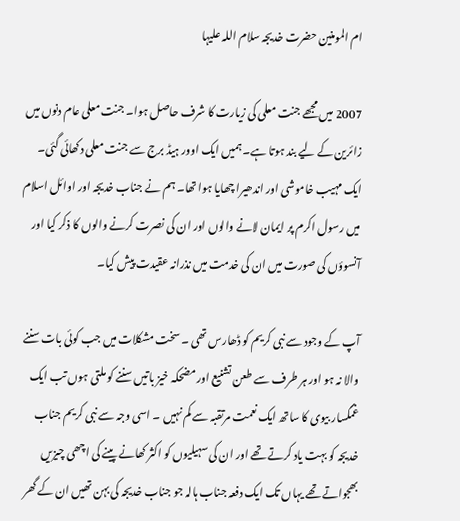ام المومنین حضرت خدیجہ سلام اللہ علیہا

2007 میں مجھے جنت معلی کی زیارت کا شرف حاصل ہوا۔ جنت معلی عام دنوں میں زائرین کے لیے بند ہوتا ہے۔ ہمیں ایک اوور ہیڈ برج سے جنت معلی دکھائی گئی۔ ایک مہیب خاموشی اور اندھیرا چھایا ہوا تھا۔ ہم نے جناب خدیجہ اور اوائل اسلام میں رسول اکرم پر ایمان لانے والوں اور ان کی نصرت کرنے والوں کا ذکر کیا اور آنسوؤں کی صورت میں ان کی خدمت میں نذرانہ عقیدت پیش کیا۔

آپ کے وجود سے نبی کریم کو ڈھارس تھی ۔ سخت مشکلات میں جب کوئی بات سننے والا نہ ہو اور ہر طرف سے طعن تشنیع اور مضحکہ خیز باتیں سننے کو ملتی ہوں تب ایک غمگسار بیوی کا ساتھ ایک نعمت مرتقبہ سے کم نہیں ۔ اسی وجہ سے نبی کریم جناب خدیجہ کو بہت یاد کرتے تھے اور ان کی سہیلیوں کو اکثر کھانے پینے کی اچھی چیزیں بھجواتے تھے یہاں تک ایک دفعہ جناب ہالہ جو جناب خدیجہ کی بہن تھیں ان کے گھر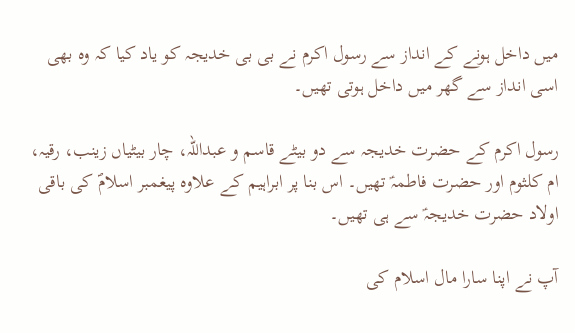میں داخل ہونے کے انداز سے رسول اکرم نے بی بی خدیجہ کو یاد کیا کہ وہ بھی اسی انداز سے گھر میں داخل ہوتی تھیں۔

رسول اکرم کے حضرت خدیجہ سے دو بیٹے قاسم و عبداللہ، چار بیٹیاں زینب، رقیہ، ام کلثوم اور حضرت فاطمہؑ تھیں۔ اس بنا پر ابراہیم کے علاوہ پیغمبر اسلامؐ کی باقی اولاد حضرت خدیجہؑ سے ہی تھیں۔

آپ نے اپنا سارا مال اسلام کی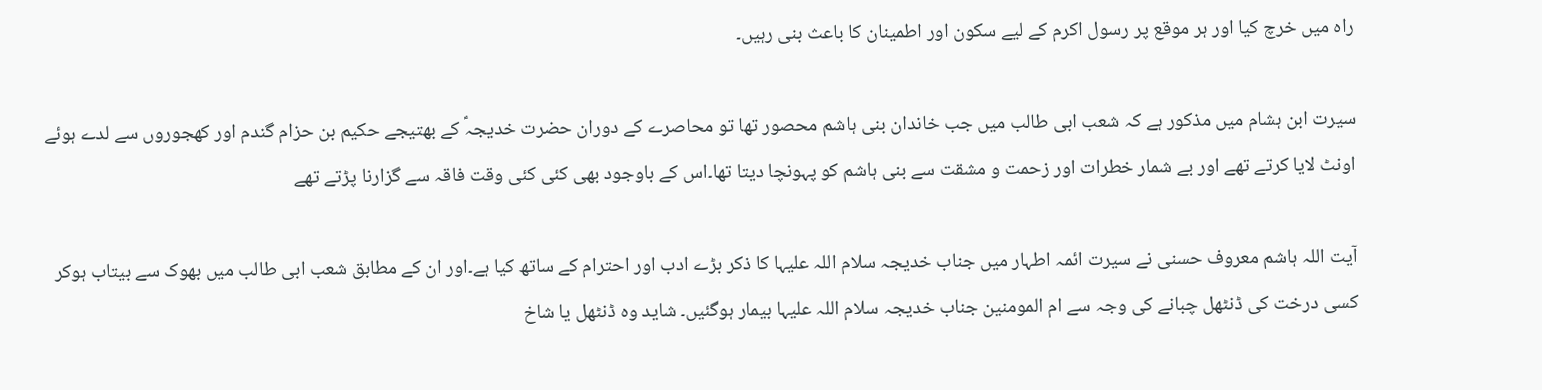راہ میں خرچ کیا اور ہر موقع پر رسول اکرم کے لیے سکون اور اطمینان کا باعث بنی رہیں۔

سیرت ابن ہشام میں مذکور ہے کہ شعب ابی طالب میں جب خاندان بنی ہاشم محصور تھا تو محاصرے کے دوران حضرت خدیجہؑ کے بھتیجے حکیم بن حزام گندم اور کھجوروں سے لدے ہوئے اونٹ لایا کرتے تھے اور بے شمار خطرات اور زحمت و مشقت سے بنی ہاشم کو پہونچا دیتا تھا۔اس کے باوجود بھی کئی کئی وقت فاقہ سے گزارنا پڑتے تھے

آیت اللہ ہاشم معروف حسنی نے سیرت ائمہ اطہار میں جناب خدیجہ سلام اللہ علیہا کا ذکر بڑے ادب اور احترام کے ساتھ کیا ہے۔اور ان کے مطابق شعب ابی طالب میں بھوک سے بیتاب ہوکر کسی درخت کی ڈنٹھل چبانے کی وجہ سے ام المومنین جناب خدیجہ سلام اللہ علیہا بیمار ہوگئیں۔ شاید وہ ڈنٹھل یا شاخ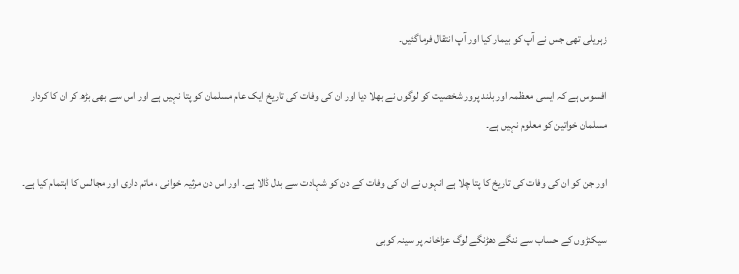زہریلی تھی جس نے آپ کو بیمار کیا اور آپ انتقال فرماگئیں۔

افسوس ہے کہ ایسی معظمہ اور بلند پرور شخصیت کو لوگوں نے بھلا دیا اور ان کی وفات کی تاریخ ایک عام مسلمان کو پتا نہیں ہے اور اس سے بھی بڑھ کر ان کا کردار مسلمان خواتین کو معلوم نہیں ہے۔

اور جن کو ان کی وفات کی تاریخ کا پتا چلا ہے انہوں نے ان کی وفات کے دن کو شہادت سے بدل ڈالا ہے۔ اور اس دن مرثیہ خوانی ، ماتم داری اور مجالس کا اہتمام کیا ہے۔

سیکنڑوں کے حساب سے ننگے دھڑنگے لوگ عزاخانہ پر سینہ کوبی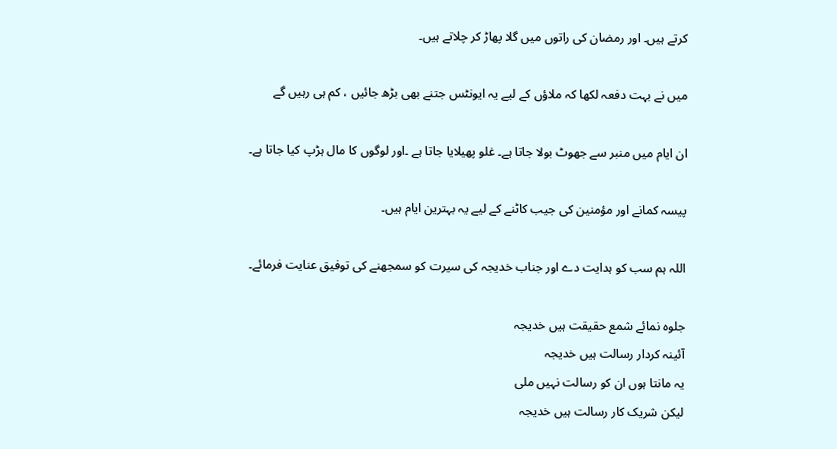کرتے ہیں۔ اور رمضان کی راتوں میں گلا پھاڑ کر چلاتے ہیں۔

میں نے بہت دفعہ لکھا کہ ملاؤں کے لیے یہ ایونٹس جتنے بھی بڑھ جائیں ، کم ہی رہیں گے

ان ایام میں منبر سے جھوٹ بولا جاتا ہے۔ غلو پھیلایا جاتا ہے ۔اور لوگوں کا مال ہڑپ کیا جاتا ہے۔

پیسہ کمانے اور مؤمنین کی جیب کاٹنے کے لیے یہ بہترین ایام ہیں۔

اللہ ہم سب کو ہدایت دے اور جناب خدیجہ کی سیرت کو سمجھنے کی توفیق عنایت فرمائے۔

جلوہ نمائے شمع حقیقت ہیں خدیجہ
آئینہ کردار رسالت ہیں خدیجہ
یہ مانتا ہوں ان کو رسالت نہیں ملی
لیکن شریک کار رسالت ہیں خدیجہ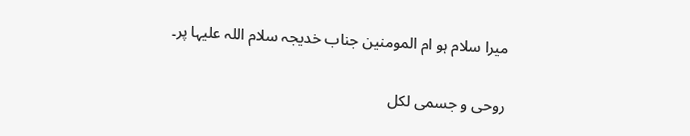میرا سلام ہو ام المومنین جناب خدیجہ سلام اللہ علیہا پر۔

روحی و جسمی لکل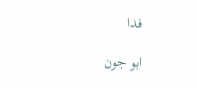فدا

ابو جون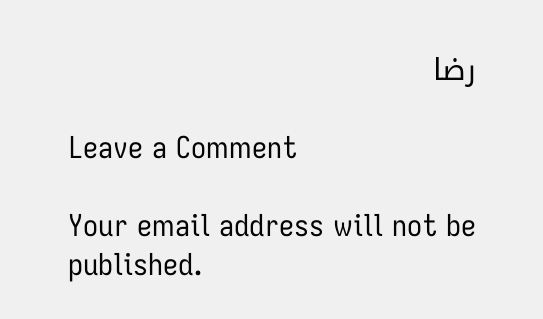رضا

Leave a Comment

Your email address will not be published.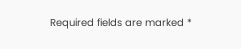Required fields are marked *